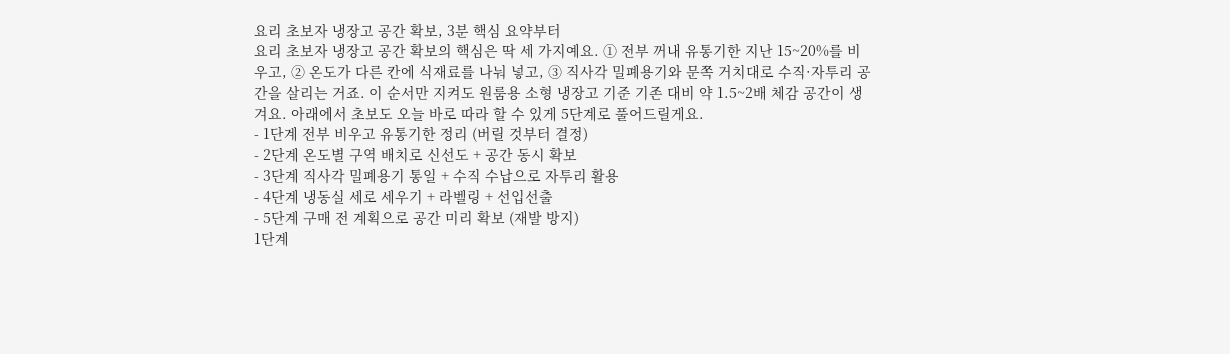요리 초보자 냉장고 공간 확보, 3분 핵심 요약부터
요리 초보자 냉장고 공간 확보의 핵심은 딱 세 가지예요. ① 전부 꺼내 유통기한 지난 15~20%를 비우고, ② 온도가 다른 칸에 식재료를 나눠 넣고, ③ 직사각 밀폐용기와 문쪽 거치대로 수직·자투리 공간을 살리는 거죠. 이 순서만 지켜도 원룸용 소형 냉장고 기준 기존 대비 약 1.5~2배 체감 공간이 생겨요. 아래에서 초보도 오늘 바로 따라 할 수 있게 5단계로 풀어드릴게요.
- 1단계 전부 비우고 유통기한 정리 (버릴 것부터 결정)
- 2단계 온도별 구역 배치로 신선도 + 공간 동시 확보
- 3단계 직사각 밀폐용기 통일 + 수직 수납으로 자투리 활용
- 4단계 냉동실 세로 세우기 + 라벨링 + 선입선출
- 5단계 구매 전 계획으로 공간 미리 확보 (재발 방지)
1단계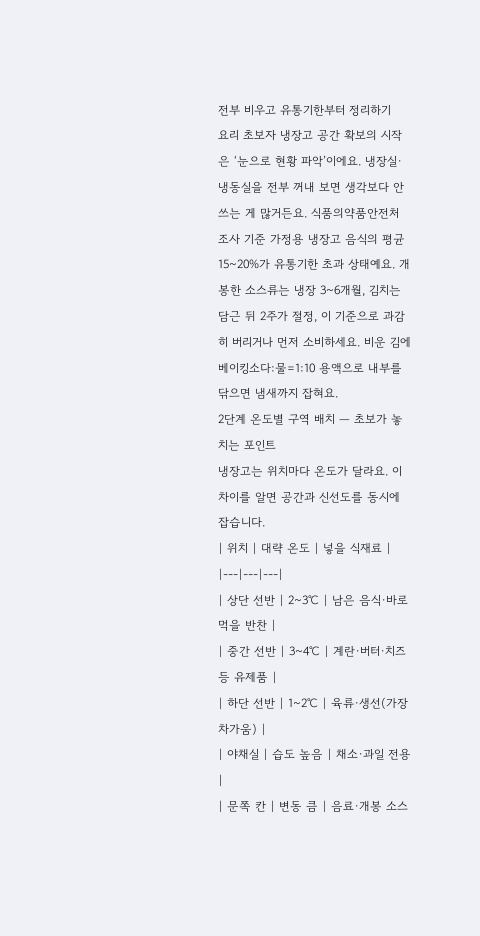전부 비우고 유통기한부터 정리하기
요리 초보자 냉장고 공간 확보의 시작은 ‘눈으로 현황 파악’이에요. 냉장실·냉동실을 전부 꺼내 보면 생각보다 안 쓰는 게 많거든요. 식품의약품안전처 조사 기준 가정용 냉장고 음식의 평균 15~20%가 유통기한 초과 상태예요. 개봉한 소스류는 냉장 3~6개월, 김치는 담근 뒤 2주가 절정, 이 기준으로 과감히 버리거나 먼저 소비하세요. 비운 김에 베이킹소다:물=1:10 용액으로 내부를 닦으면 냄새까지 잡혀요.
2단계 온도별 구역 배치 — 초보가 놓치는 포인트
냉장고는 위치마다 온도가 달라요. 이 차이를 알면 공간과 신선도를 동시에 잡습니다.
| 위치 | 대략 온도 | 넣을 식재료 |
|---|---|---|
| 상단 선반 | 2~3℃ | 남은 음식·바로 먹을 반찬 |
| 중간 선반 | 3~4℃ | 계란·버터·치즈 등 유제품 |
| 하단 선반 | 1~2℃ | 육류·생선(가장 차가움) |
| 야채실 | 습도 높음 | 채소·과일 전용 |
| 문쪽 칸 | 변동 큼 | 음료·개봉 소스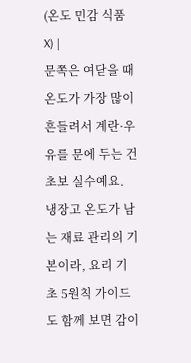(온도 민감 식품 X) |
문쪽은 여닫을 때 온도가 가장 많이 흔들려서 계란·우유를 문에 두는 건 초보 실수예요. 냉장고 온도가 남는 재료 관리의 기본이라, 요리 기초 5원칙 가이드도 함께 보면 감이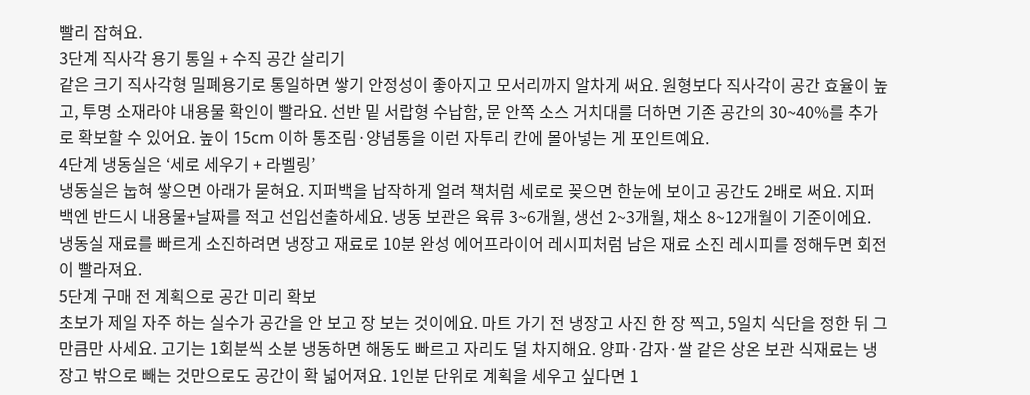빨리 잡혀요.
3단계 직사각 용기 통일 + 수직 공간 살리기
같은 크기 직사각형 밀폐용기로 통일하면 쌓기 안정성이 좋아지고 모서리까지 알차게 써요. 원형보다 직사각이 공간 효율이 높고, 투명 소재라야 내용물 확인이 빨라요. 선반 밑 서랍형 수납함, 문 안쪽 소스 거치대를 더하면 기존 공간의 30~40%를 추가로 확보할 수 있어요. 높이 15cm 이하 통조림·양념통을 이런 자투리 칸에 몰아넣는 게 포인트예요.
4단계 냉동실은 ‘세로 세우기 + 라벨링’
냉동실은 눕혀 쌓으면 아래가 묻혀요. 지퍼백을 납작하게 얼려 책처럼 세로로 꽂으면 한눈에 보이고 공간도 2배로 써요. 지퍼백엔 반드시 내용물+날짜를 적고 선입선출하세요. 냉동 보관은 육류 3~6개월, 생선 2~3개월, 채소 8~12개월이 기준이에요. 냉동실 재료를 빠르게 소진하려면 냉장고 재료로 10분 완성 에어프라이어 레시피처럼 남은 재료 소진 레시피를 정해두면 회전이 빨라져요.
5단계 구매 전 계획으로 공간 미리 확보
초보가 제일 자주 하는 실수가 공간을 안 보고 장 보는 것이에요. 마트 가기 전 냉장고 사진 한 장 찍고, 5일치 식단을 정한 뒤 그만큼만 사세요. 고기는 1회분씩 소분 냉동하면 해동도 빠르고 자리도 덜 차지해요. 양파·감자·쌀 같은 상온 보관 식재료는 냉장고 밖으로 빼는 것만으로도 공간이 확 넓어져요. 1인분 단위로 계획을 세우고 싶다면 1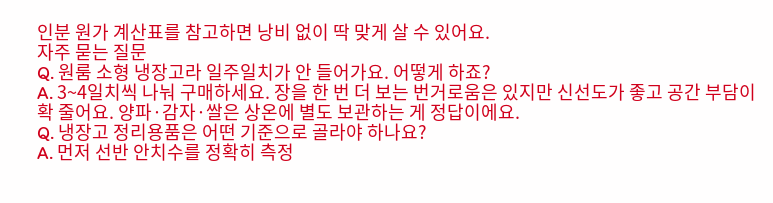인분 원가 계산표를 참고하면 낭비 없이 딱 맞게 살 수 있어요.
자주 묻는 질문
Q. 원룸 소형 냉장고라 일주일치가 안 들어가요. 어떻게 하죠?
A. 3~4일치씩 나눠 구매하세요. 장을 한 번 더 보는 번거로움은 있지만 신선도가 좋고 공간 부담이 확 줄어요. 양파·감자·쌀은 상온에 별도 보관하는 게 정답이에요.
Q. 냉장고 정리용품은 어떤 기준으로 골라야 하나요?
A. 먼저 선반 안치수를 정확히 측정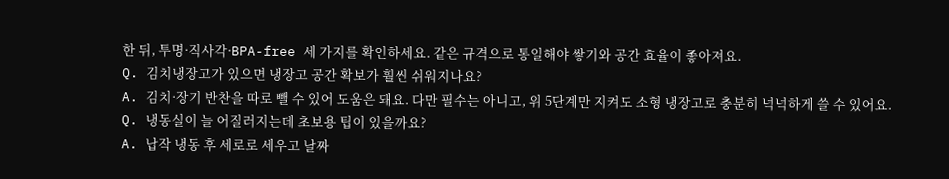한 뒤, 투명·직사각·BPA-free 세 가지를 확인하세요. 같은 규격으로 통일해야 쌓기와 공간 효율이 좋아져요.
Q. 김치냉장고가 있으면 냉장고 공간 확보가 훨씬 쉬워지나요?
A. 김치·장기 반찬을 따로 뺄 수 있어 도움은 돼요. 다만 필수는 아니고, 위 5단계만 지켜도 소형 냉장고로 충분히 넉넉하게 쓸 수 있어요.
Q. 냉동실이 늘 어질러지는데 초보용 팁이 있을까요?
A. 납작 냉동 후 세로로 세우고 날짜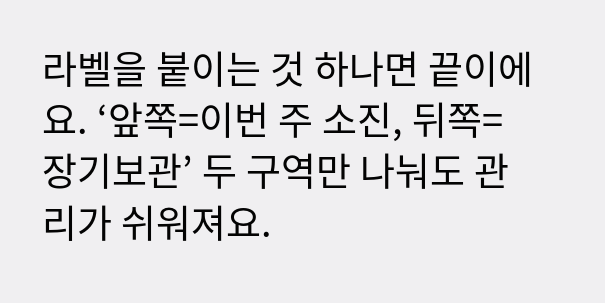라벨을 붙이는 것 하나면 끝이에요. ‘앞쪽=이번 주 소진, 뒤쪽=장기보관’ 두 구역만 나눠도 관리가 쉬워져요.